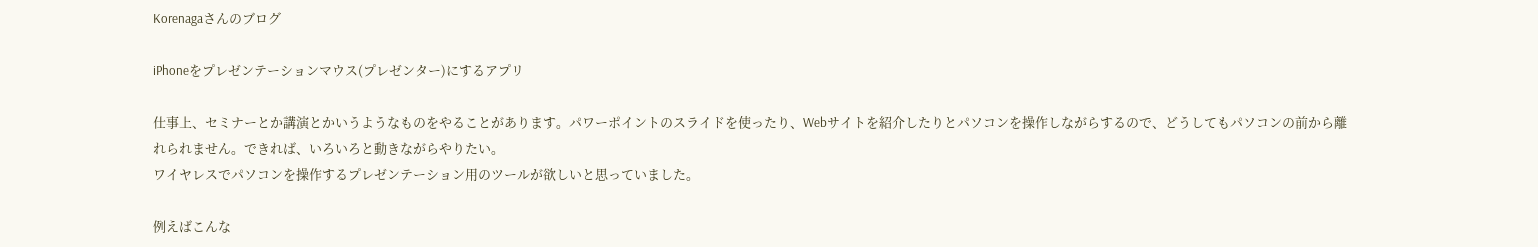Korenagaさんのブログ

iPhoneをプレゼンテーションマウス(プレゼンター)にするアプリ

仕事上、セミナーとか講演とかいうようなものをやることがあります。パワーポイントのスライドを使ったり、Webサイトを紹介したりとパソコンを操作しながらするので、どうしてもパソコンの前から離れられません。できれば、いろいろと動きながらやりたい。
ワイヤレスでパソコンを操作するプレゼンテーション用のツールが欲しいと思っていました。

例えばこんな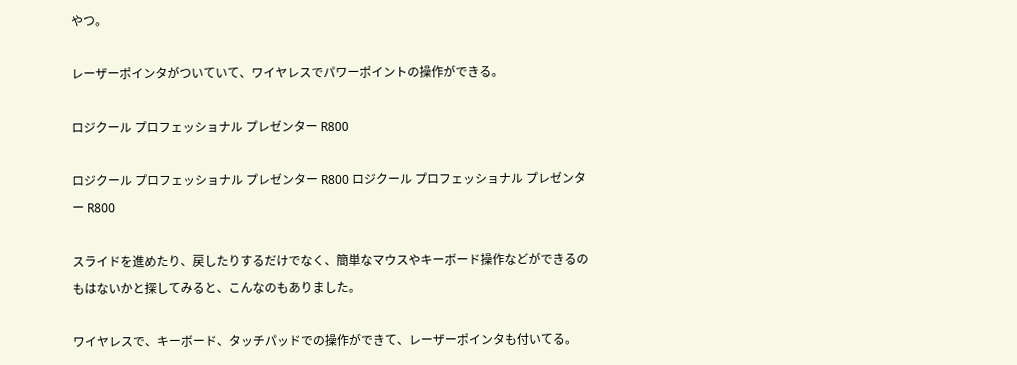やつ。

レーザーポインタがついていて、ワイヤレスでパワーポイントの操作ができる。

ロジクール プロフェッショナル プレゼンター R800

ロジクール プロフェッショナル プレゼンター R800 ロジクール プロフェッショナル プレゼンター R800

スライドを進めたり、戻したりするだけでなく、簡単なマウスやキーボード操作などができるのもはないかと探してみると、こんなのもありました。

ワイヤレスで、キーボード、タッチパッドでの操作ができて、レーザーポインタも付いてる。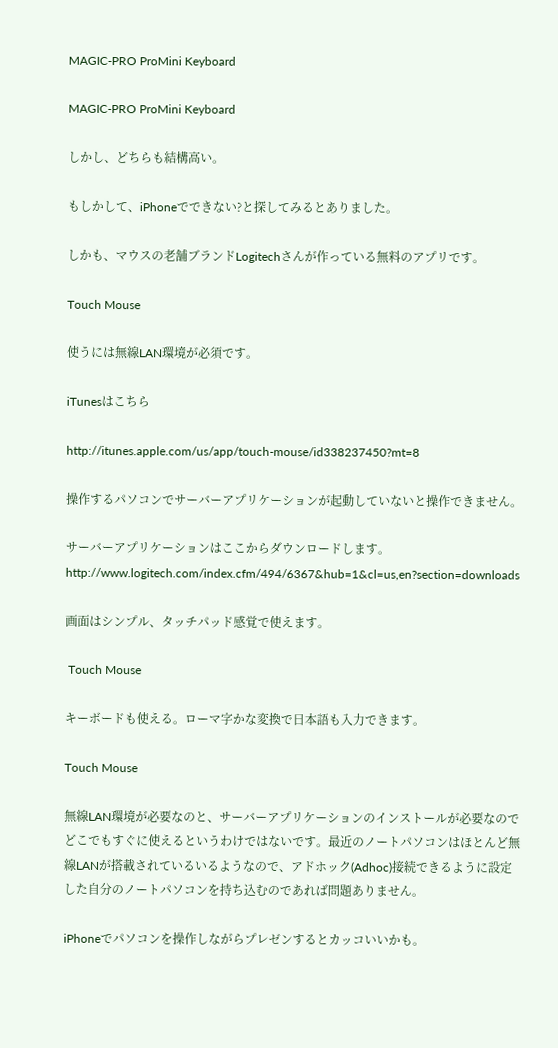MAGIC-PRO ProMini Keyboard

MAGIC-PRO ProMini Keyboard

しかし、どちらも結構高い。

もしかして、iPhoneでできない?と探してみるとありました。

しかも、マウスの老舗ブランドLogitechさんが作っている無料のアプリです。

Touch Mouse

使うには無線LAN環境が必須です。

iTunesはこちら

http://itunes.apple.com/us/app/touch-mouse/id338237450?mt=8

操作するパソコンでサーバーアプリケーションが起動していないと操作できません。

サーバーアプリケーションはここからダウンロードします。http://www.logitech.com/index.cfm/494/6367&hub=1&cl=us,en?section=downloads

画面はシンプル、タッチパッド感覚で使えます。

 Touch Mouse

キーボードも使える。ローマ字かな変換で日本語も入力できます。

Touch Mouse

無線LAN環境が必要なのと、サーバーアプリケーションのインストールが必要なのでどこでもすぐに使えるというわけではないです。最近のノートパソコンはほとんど無線LANが搭載されているいるようなので、アドホック(Adhoc)接続できるように設定した自分のノートパソコンを持ち込むのであれば問題ありません。

iPhoneでパソコンを操作しながらプレゼンするとカッコいいかも。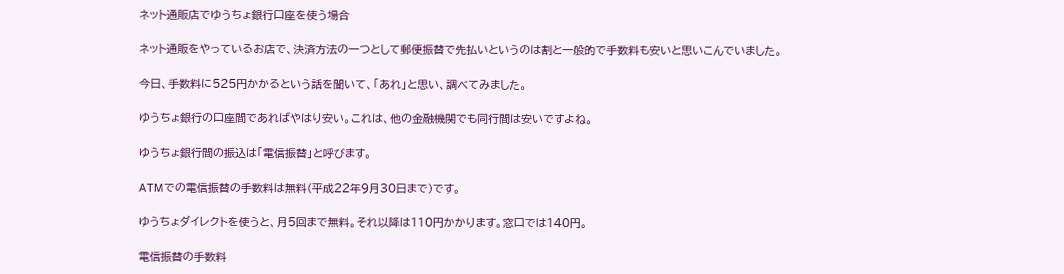ネット通販店でゆうちょ銀行口座を使う場合

ネット通販をやっているお店で、決済方法の一つとして郵便振替で先払いというのは割と一般的で手数料も安いと思いこんでいました。

今日、手数料に525円かかるという話を聞いて、「あれ」と思い、調べてみました。

ゆうちょ銀行の口座間であればやはり安い。これは、他の金融機関でも同行間は安いですよね。

ゆうちょ銀行間の振込は「電信振替」と呼びます。

ATMでの電信振替の手数料は無料(平成22年9月30日まで)です。

ゆうちょダイレクトを使うと、月5回まで無料。それ以降は110円かかります。窓口では140円。

電信振替の手数料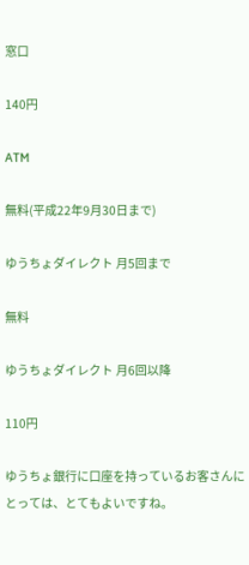窓口

140円

ATM

無料(平成22年9月30日まで)

ゆうちょダイレクト 月5回まで

無料

ゆうちょダイレクト 月6回以降

110円

ゆうちょ銀行に口座を持っているお客さんにとっては、とてもよいですね。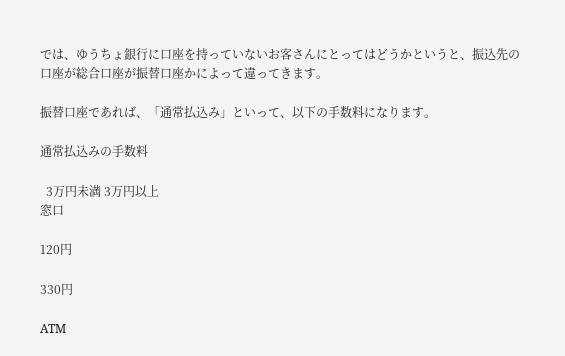では、ゆうちょ銀行に口座を持っていないお客さんにとってはどうかというと、振込先の口座が総合口座が振替口座かによって違ってきます。

振替口座であれば、「通常払込み」といって、以下の手数料になります。

通常払込みの手数料

  3万円未満 3万円以上
窓口

120円

330円

ATM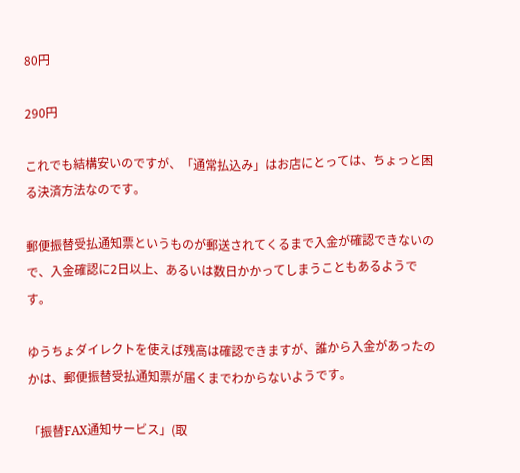80円

290円

これでも結構安いのですが、「通常払込み」はお店にとっては、ちょっと困る決済方法なのです。

郵便振替受払通知票というものが郵送されてくるまで入金が確認できないので、入金確認に2日以上、あるいは数日かかってしまうこともあるようです。

ゆうちょダイレクトを使えば残高は確認できますが、誰から入金があったのかは、郵便振替受払通知票が届くまでわからないようです。

「振替FAX通知サービス」(取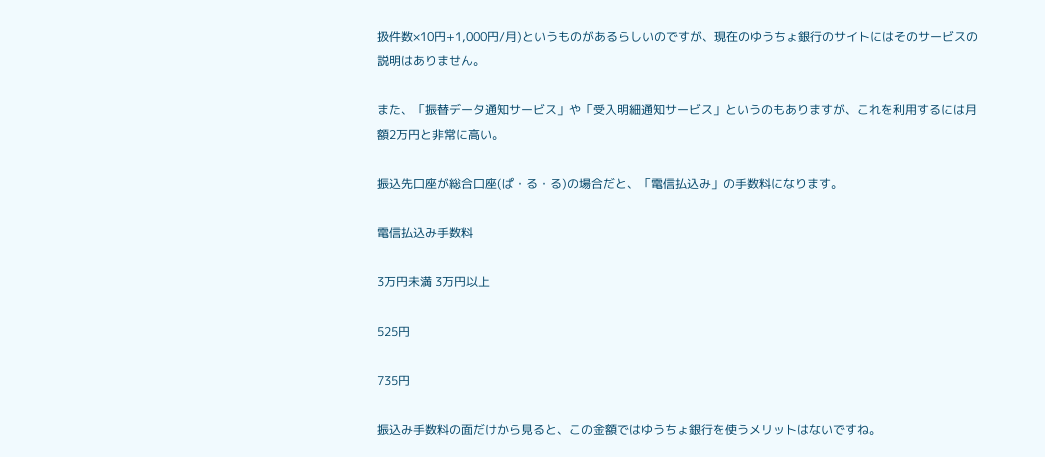扱件数×10円+1,000円/月)というものがあるらしいのですが、現在のゆうちょ銀行のサイトにはそのサービスの説明はありません。

また、「振替データ通知サービス」や「受入明細通知サービス」というのもありますが、これを利用するには月額2万円と非常に高い。

振込先口座が総合口座(ぱ・る・る)の場合だと、「電信払込み」の手数料になります。

電信払込み手数料

3万円未満 3万円以上

525円

735円

振込み手数料の面だけから見ると、この金額ではゆうちょ銀行を使うメリットはないですね。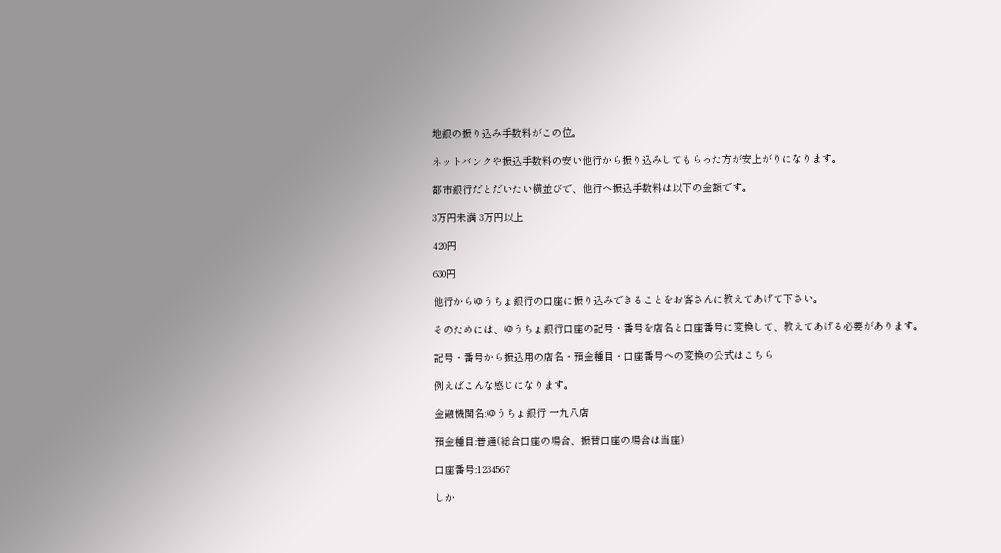地銀の振り込み手数料がこの位。

ネットバンクや振込手数料の安い他行から振り込みしてもらった方が安上がりになります。

都市銀行だとだいたい横並びで、他行へ振込手数料は以下の金額です。

3万円未満 3万円以上

420円

630円

他行からゆうちょ銀行の口座に振り込みできることをお客さんに教えてあげて下さい。

そのためには、ゆうちょ銀行口座の記号・番号を店名と口座番号に変換して、教えてあげる必要があります。

記号・番号から振込用の店名・預金種目・口座番号への変換の公式はこちら

例えばこんな感じになります。

金融機関名:ゆうちょ銀行 一九八店

預金種目:普通(総合口座の場合、振替口座の場合は当座)

口座番号:1234567

しか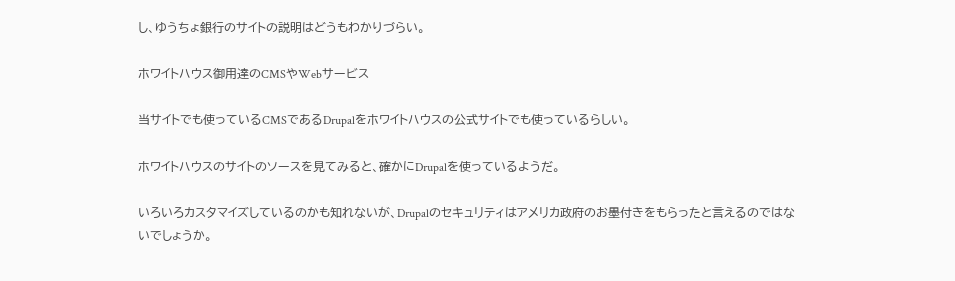し、ゆうちょ銀行のサイトの説明はどうもわかりづらい。

ホワイトハウス御用達のCMSやWebサービス

当サイトでも使っているCMSであるDrupalをホワイトハウスの公式サイトでも使っているらしい。

ホワイトハウスのサイトのソースを見てみると、確かにDrupalを使っているようだ。

いろいろカスタマイズしているのかも知れないが、Drupalのセキュリティはアメリカ政府のお墨付きをもらったと言えるのではないでしょうか。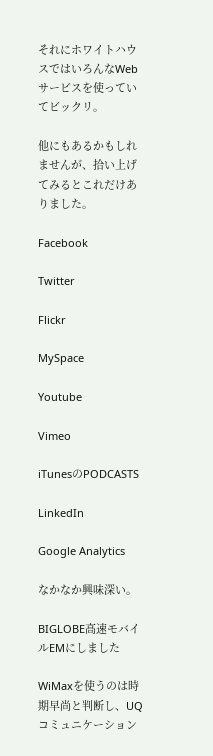それにホワイトハウスではいろんなWebサービスを使っていてビックリ。

他にもあるかもしれませんが、拾い上げてみるとこれだけありました。

Facebook

Twitter

Flickr

MySpace

Youtube

Vimeo

iTunesのPODCASTS

LinkedIn

Google Analytics

なかなか興味深い。

BIGLOBE高速モバイルEMにしました

WiMaxを使うのは時期早尚と判断し、UQコミュニケーション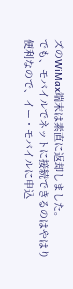ズのWiMax端末は素直に返却しました。
でも、モバイルでネットに接続できるのはやはり便利なので、イー・モバイルに申込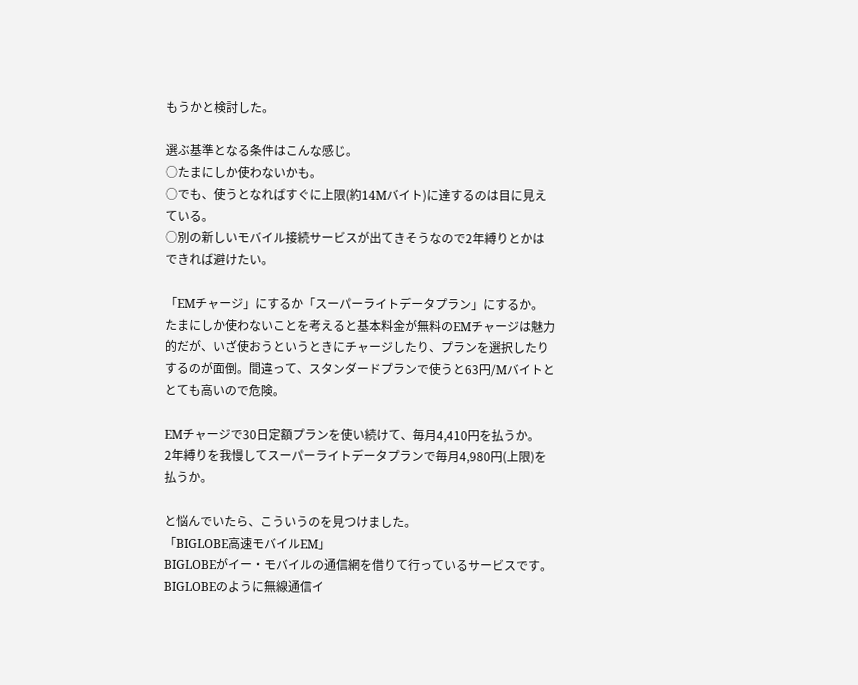もうかと検討した。

選ぶ基準となる条件はこんな感じ。
○たまにしか使わないかも。
○でも、使うとなればすぐに上限(約14Mバイト)に達するのは目に見えている。
○別の新しいモバイル接続サービスが出てきそうなので2年縛りとかはできれば避けたい。

「EMチャージ」にするか「スーパーライトデータプラン」にするか。
たまにしか使わないことを考えると基本料金が無料のEMチャージは魅力的だが、いざ使おうというときにチャージしたり、プランを選択したりするのが面倒。間違って、スタンダードプランで使うと63円/Mバイトととても高いので危険。

EMチャージで30日定額プランを使い続けて、毎月4,410円を払うか。
2年縛りを我慢してスーパーライトデータプランで毎月4,980円(上限)を払うか。

と悩んでいたら、こういうのを見つけました。
「BIGLOBE高速モバイルEM」
BIGLOBEがイー・モバイルの通信網を借りて行っているサービスです。
BIGLOBEのように無線通信イ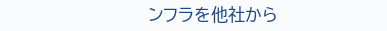ンフラを他社から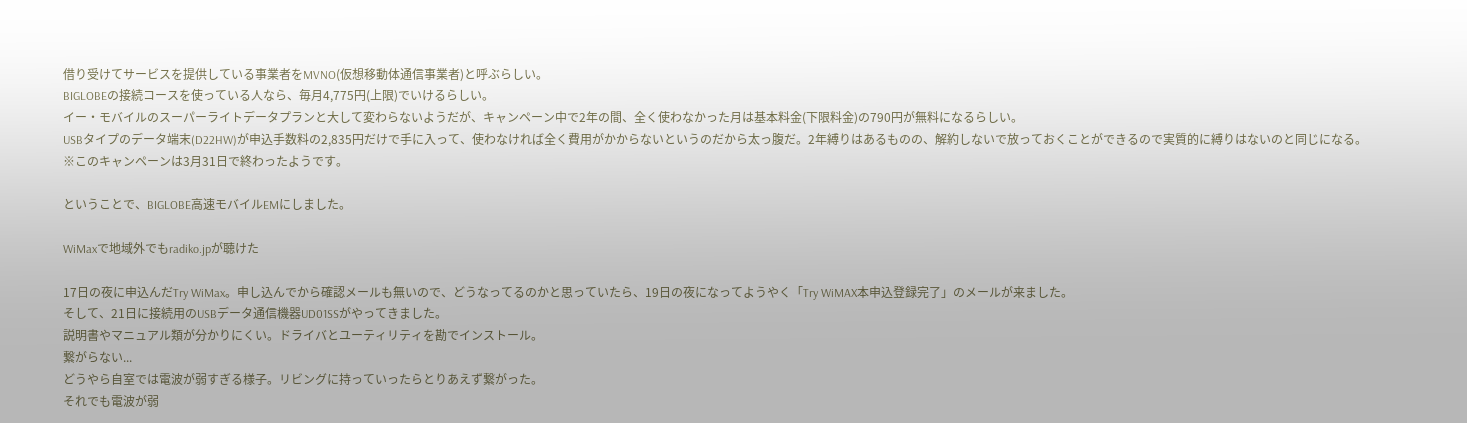借り受けてサービスを提供している事業者をMVNO(仮想移動体通信事業者)と呼ぶらしい。
BIGLOBEの接続コースを使っている人なら、毎月4,775円(上限)でいけるらしい。
イー・モバイルのスーパーライトデータプランと大して変わらないようだが、キャンペーン中で2年の間、全く使わなかった月は基本料金(下限料金)の790円が無料になるらしい。
USBタイプのデータ端末(D22HW)が申込手数料の2,835円だけで手に入って、使わなければ全く費用がかからないというのだから太っ腹だ。2年縛りはあるものの、解約しないで放っておくことができるので実質的に縛りはないのと同じになる。
※このキャンペーンは3月31日で終わったようです。

ということで、BIGLOBE高速モバイルEMにしました。

WiMaxで地域外でもradiko.jpが聴けた

17日の夜に申込んだTry WiMax。申し込んでから確認メールも無いので、どうなってるのかと思っていたら、19日の夜になってようやく「Try WiMAX本申込登録完了」のメールが来ました。
そして、21日に接続用のUSBデータ通信機器UD01SSがやってきました。
説明書やマニュアル類が分かりにくい。ドライバとユーティリティを勘でインストール。
繋がらない...
どうやら自室では電波が弱すぎる様子。リビングに持っていったらとりあえず繋がった。
それでも電波が弱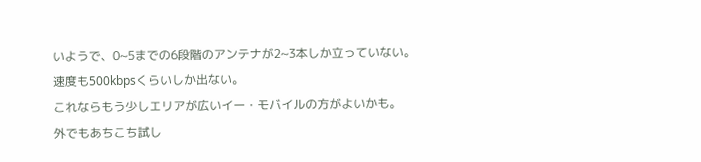いようで、0~5までの6段階のアンテナが2~3本しか立っていない。
速度も500kbpsくらいしか出ない。
これならもう少しエリアが広いイー・モバイルの方がよいかも。
外でもあちこち試し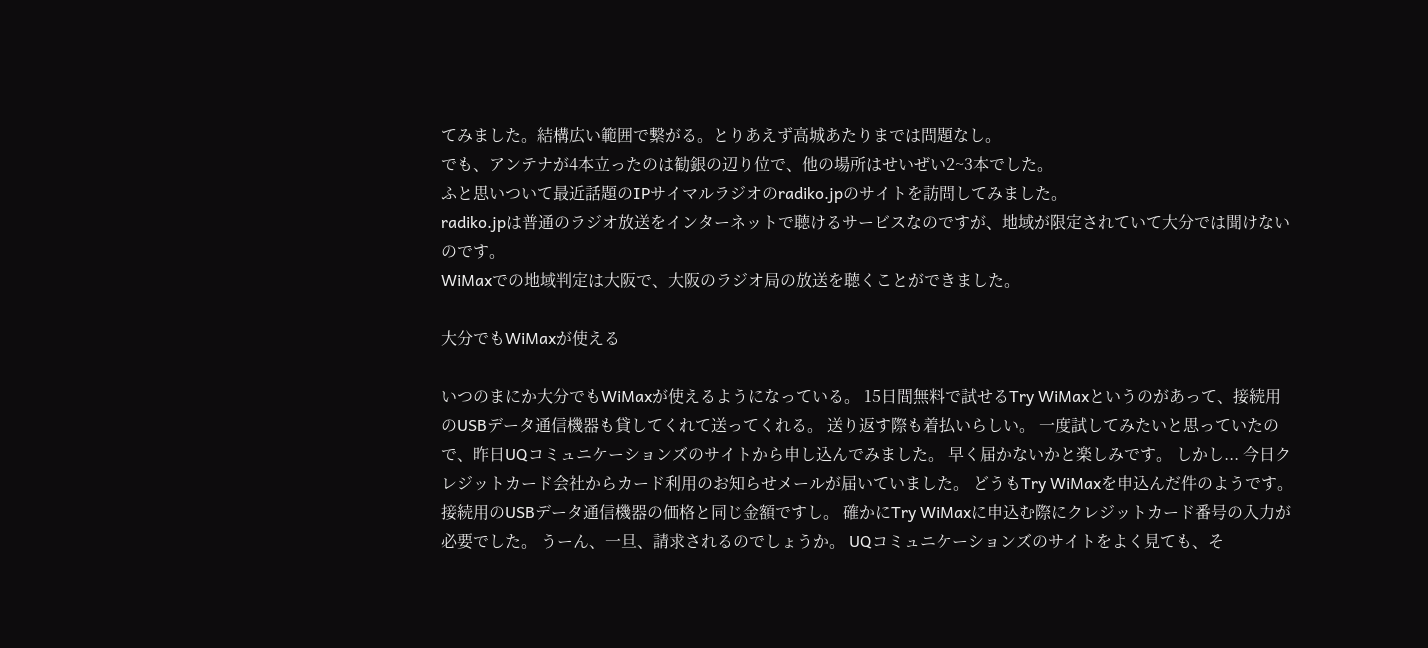てみました。結構広い範囲で繋がる。とりあえず高城あたりまでは問題なし。
でも、アンテナが4本立ったのは勧銀の辺り位で、他の場所はせいぜい2~3本でした。
ふと思いついて最近話題のIPサイマルラジオのradiko.jpのサイトを訪問してみました。
radiko.jpは普通のラジオ放送をインターネットで聴けるサービスなのですが、地域が限定されていて大分では聞けないのです。
WiMaxでの地域判定は大阪で、大阪のラジオ局の放送を聴くことができました。

大分でもWiMaxが使える

いつのまにか大分でもWiMaxが使えるようになっている。 15日間無料で試せるTry WiMaxというのがあって、接続用のUSBデータ通信機器も貸してくれて送ってくれる。 送り返す際も着払いらしい。 一度試してみたいと思っていたので、昨日UQコミュニケーションズのサイトから申し込んでみました。 早く届かないかと楽しみです。 しかし... 今日クレジットカード会社からカード利用のお知らせメールが届いていました。 どうもTry WiMaxを申込んだ件のようです。接続用のUSBデータ通信機器の価格と同じ金額ですし。 確かにTry WiMaxに申込む際にクレジットカード番号の入力が必要でした。 うーん、一旦、請求されるのでしょうか。 UQコミュニケーションズのサイトをよく見ても、そ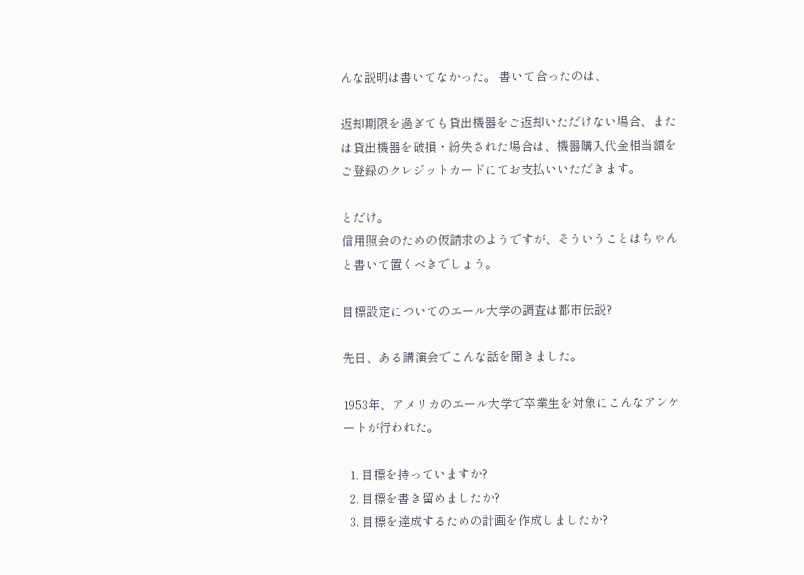んな説明は書いてなかった。 書いて合ったのは、

返却期限を過ぎても貸出機器をご返却いただけない場合、または貸出機器を破損・紛失された場合は、機器購入代金相当額をご登録のクレジットカードにてお支払いいただきます。

とだけ。
信用照会のための仮請求のようですが、そういうことはちゃんと書いて置くべきでしょう。

目標設定についてのエール大学の調査は都市伝説?

先日、ある講演会でこんな話を聞きました。

1953年、アメリカのエール大学で卒業生を対象にこんなアンケートが行われた。

  1. 目標を持っていますか?
  2. 目標を書き留めましたか?
  3. 目標を達成するための計画を作成しましたか?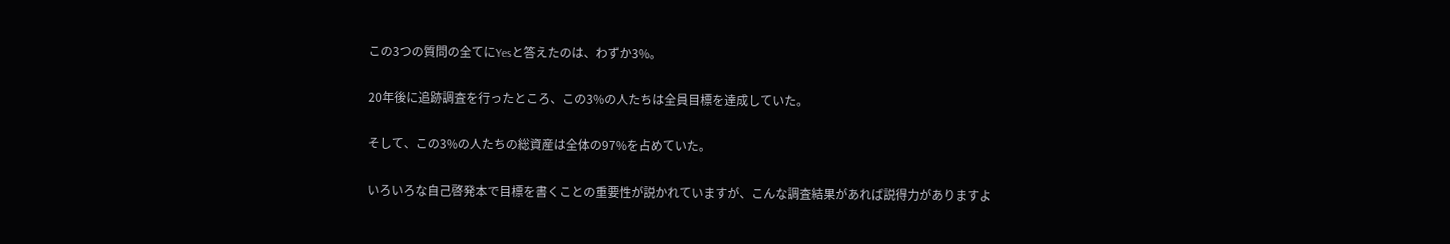この3つの質問の全てにYesと答えたのは、わずか3%。

20年後に追跡調査を行ったところ、この3%の人たちは全員目標を達成していた。

そして、この3%の人たちの総資産は全体の97%を占めていた。

いろいろな自己啓発本で目標を書くことの重要性が説かれていますが、こんな調査結果があれば説得力がありますよ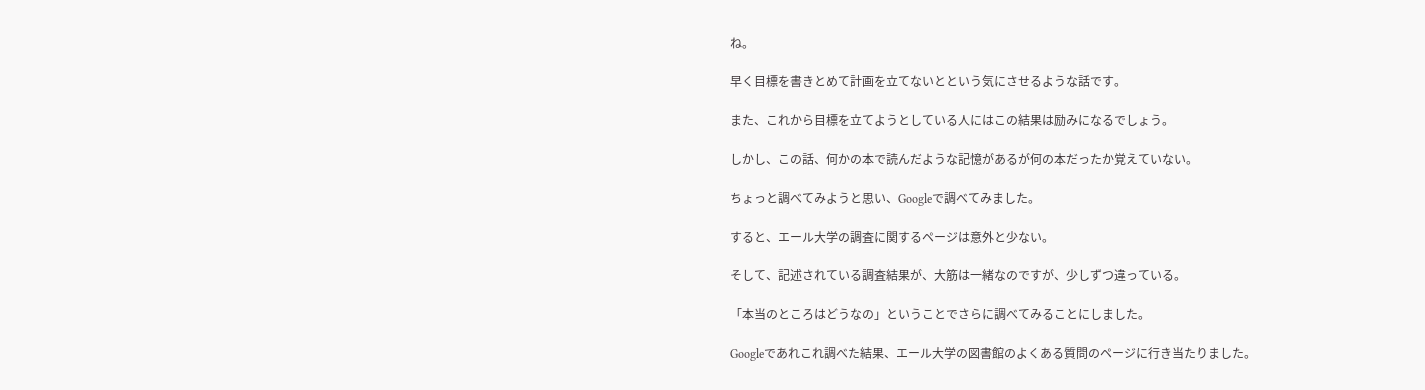ね。

早く目標を書きとめて計画を立てないとという気にさせるような話です。

また、これから目標を立てようとしている人にはこの結果は励みになるでしょう。

しかし、この話、何かの本で読んだような記憶があるが何の本だったか覚えていない。

ちょっと調べてみようと思い、Googleで調べてみました。

すると、エール大学の調査に関するページは意外と少ない。

そして、記述されている調査結果が、大筋は一緒なのですが、少しずつ違っている。

「本当のところはどうなの」ということでさらに調べてみることにしました。

Googleであれこれ調べた結果、エール大学の図書館のよくある質問のページに行き当たりました。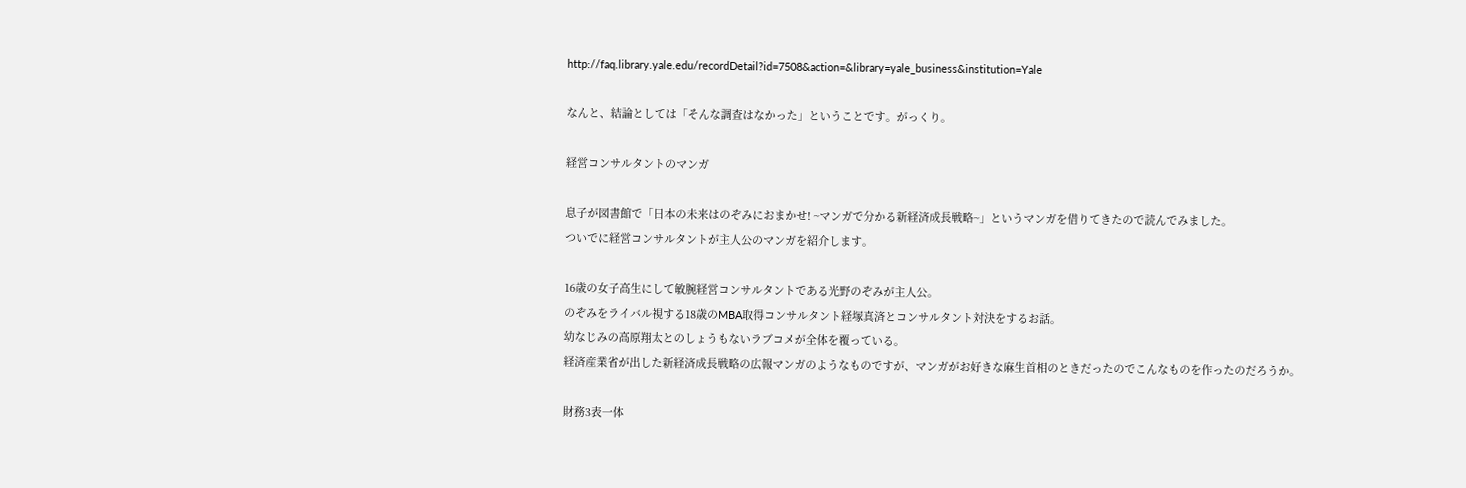http://faq.library.yale.edu/recordDetail?id=7508&action=&library=yale_business&institution=Yale

なんと、結論としては「そんな調査はなかった」ということです。がっくり。

経営コンサルタントのマンガ

息子が図書館で「日本の未来はのぞみにおまかせ! ~マンガで分かる新経済成長戦略~」というマンガを借りてきたので読んでみました。
ついでに経営コンサルタントが主人公のマンガを紹介します。

16歳の女子高生にして敏腕経営コンサルタントである光野のぞみが主人公。
のぞみをライバル視する18歳のMBA取得コンサルタント経塚真済とコンサルタント対決をするお話。
幼なじみの高原翔太とのしょうもないラブコメが全体を覆っている。
経済産業省が出した新経済成長戦略の広報マンガのようなものですが、マンガがお好きな麻生首相のときだったのでこんなものを作ったのだろうか。

財務3表一体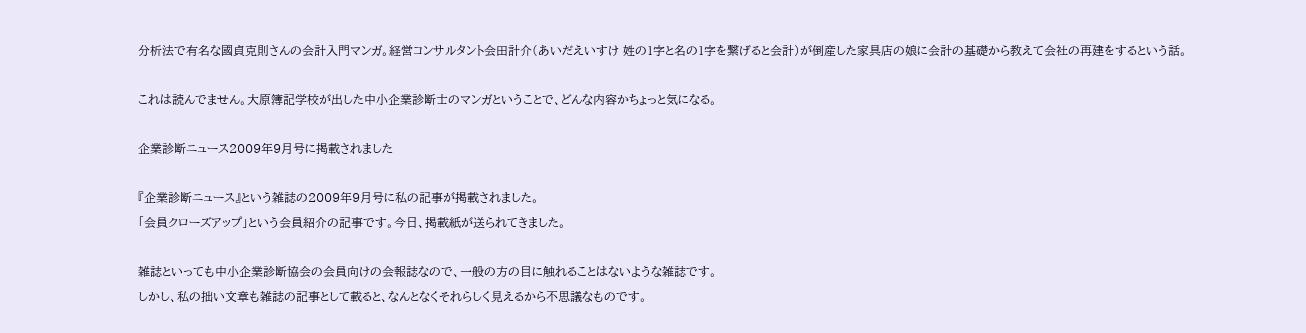分析法で有名な國貞克則さんの会計入門マンガ。経営コンサルタント会田計介(あいだえいすけ 姓の1字と名の1字を繋げると会計)が倒産した家具店の娘に会計の基礎から教えて会社の再建をするという話。

これは読んでません。大原簿記学校が出した中小企業診断士のマンガということで、どんな内容かちょっと気になる。

企業診断ニュース2009年9月号に掲載されました

『企業診断ニュース』という雑誌の2009年9月号に私の記事が掲載されました。
「会員クローズアップ」という会員紹介の記事です。今日、掲載紙が送られてきました。

雑誌といっても中小企業診断協会の会員向けの会報誌なので、一般の方の目に触れることはないような雑誌です。
しかし、私の拙い文章も雑誌の記事として載ると、なんとなくそれらしく見えるから不思議なものです。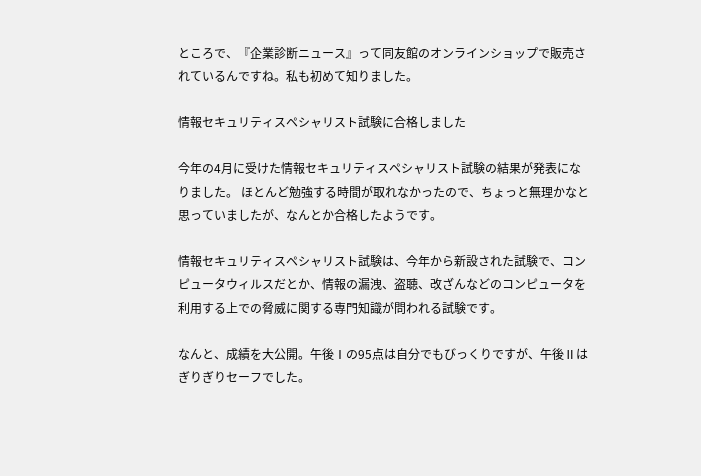ところで、『企業診断ニュース』って同友館のオンラインショップで販売されているんですね。私も初めて知りました。

情報セキュリティスペシャリスト試験に合格しました

今年の4月に受けた情報セキュリティスペシャリスト試験の結果が発表になりました。 ほとんど勉強する時間が取れなかったので、ちょっと無理かなと思っていましたが、なんとか合格したようです。

情報セキュリティスペシャリスト試験は、今年から新設された試験で、コンピュータウィルスだとか、情報の漏洩、盗聴、改ざんなどのコンピュータを利用する上での脅威に関する専門知識が問われる試験です。

なんと、成績を大公開。午後Ⅰの95点は自分でもびっくりですが、午後Ⅱはぎりぎりセーフでした。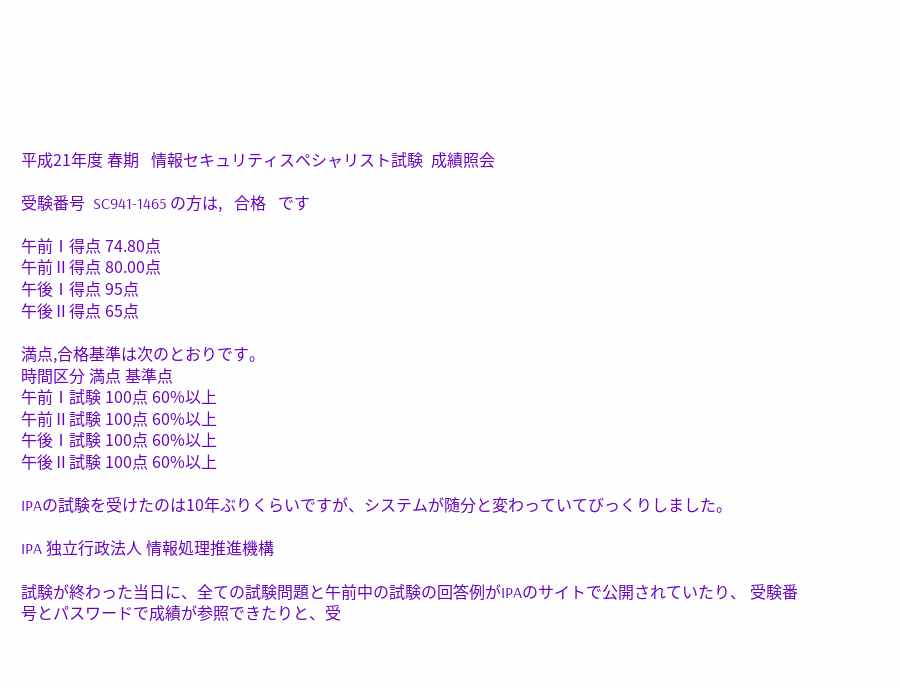平成21年度 春期   情報セキュリティスペシャリスト試験  成績照会

受験番号  SC941-1465 の方は,   合格   です

午前Ⅰ得点 74.80点
午前Ⅱ得点 80.00点
午後Ⅰ得点 95点
午後Ⅱ得点 65点

満点,合格基準は次のとおりです。
時間区分 満点 基準点
午前Ⅰ試験 100点 60%以上
午前Ⅱ試験 100点 60%以上
午後Ⅰ試験 100点 60%以上
午後Ⅱ試験 100点 60%以上

IPAの試験を受けたのは10年ぶりくらいですが、システムが随分と変わっていてびっくりしました。

IPA 独立行政法人 情報処理推進機構

試験が終わった当日に、全ての試験問題と午前中の試験の回答例がIPAのサイトで公開されていたり、 受験番号とパスワードで成績が参照できたりと、受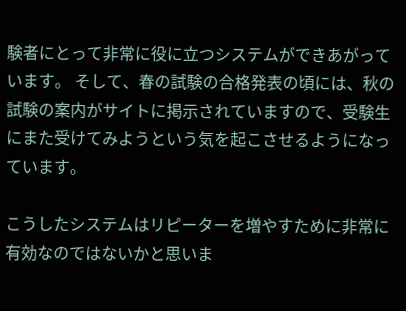験者にとって非常に役に立つシステムができあがっています。 そして、春の試験の合格発表の頃には、秋の試験の案内がサイトに掲示されていますので、受験生にまた受けてみようという気を起こさせるようになっています。

こうしたシステムはリピーターを増やすために非常に有効なのではないかと思いま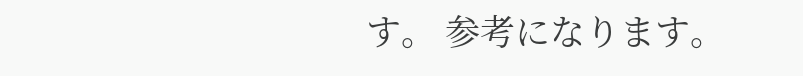す。 参考になります。